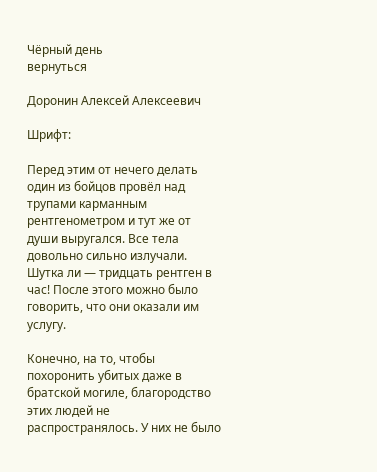Чёрный день
вернуться

Доронин Алексей Алексеевич

Шрифт:

Перед этим от нечего делать один из бойцов провёл над трупами карманным рентгенометром и тут же от души выругался. Все тела довольно сильно излучали. Шутка ли — тридцать рентген в час! После этого можно было говорить, что они оказали им услугу.

Конечно, на то, чтобы похоронить убитых даже в братской могиле, благородство этих людей не распространялось. У них не было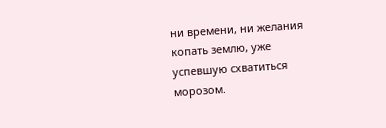ни времени, ни желания копать землю, уже успевшую схватиться морозом.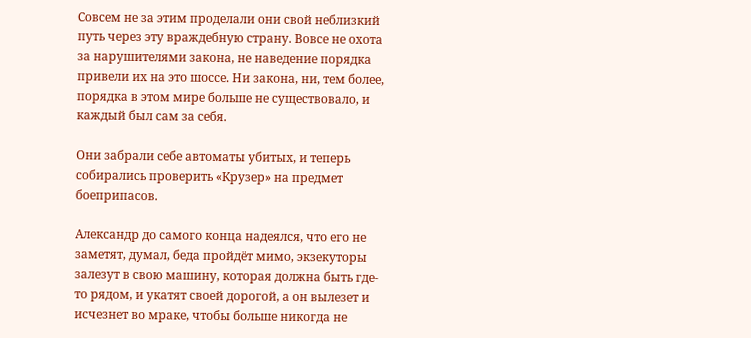Совсем не за этим проделали они свой неблизкий путь через эту враждебную страну. Вовсе не охота за нарушителями закона, не наведение порядка привели их на это шоссе. Ни закона, ни, тем более, порядка в этом мире больше не существовало, и каждый был сам за себя.

Они забрали себе автоматы убитых, и теперь собирались проверить «Крузер» на предмет боеприпасов.

Александр до самого конца надеялся, что его не заметят, думал, беда пройдёт мимо, экзекуторы залезут в свою машину, которая должна быть где-то рядом, и укатят своей дорогой, а он вылезет и исчезнет во мраке, чтобы больше никогда не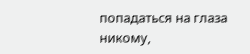попадаться на глаза никому,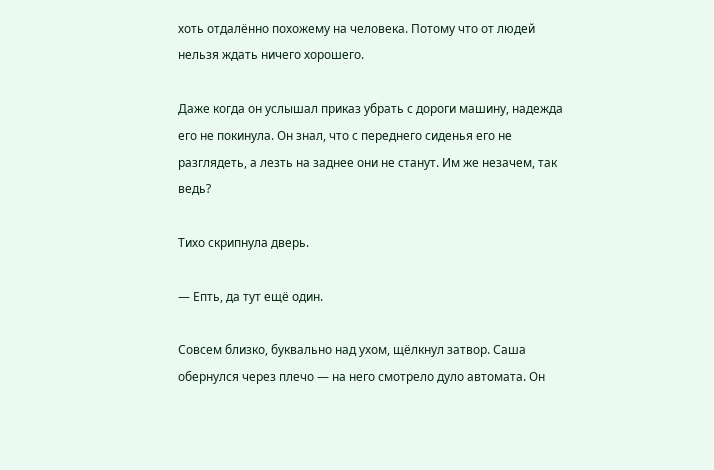хоть отдалённо похожему на человека. Потому что от людей нельзя ждать ничего хорошего.

Даже когда он услышал приказ убрать с дороги машину, надежда его не покинула. Он знал, что с переднего сиденья его не разглядеть, а лезть на заднее они не станут. Им же незачем, так ведь?

Тихо скрипнула дверь.

— Епть, да тут ещё один.

Совсем близко, буквально над ухом, щёлкнул затвор. Саша обернулся через плечо — на него смотрело дуло автомата. Он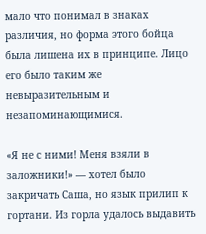мало что понимал в знаках различия, но форма этого бойца была лишена их в принципе. Лицо его было таким же невыразительным и незапоминающимися.

«Я не с ними! Меня взяли в заложники!» — хотел было закричать Саша, но язык прилип к гортани. Из горла удалось выдавить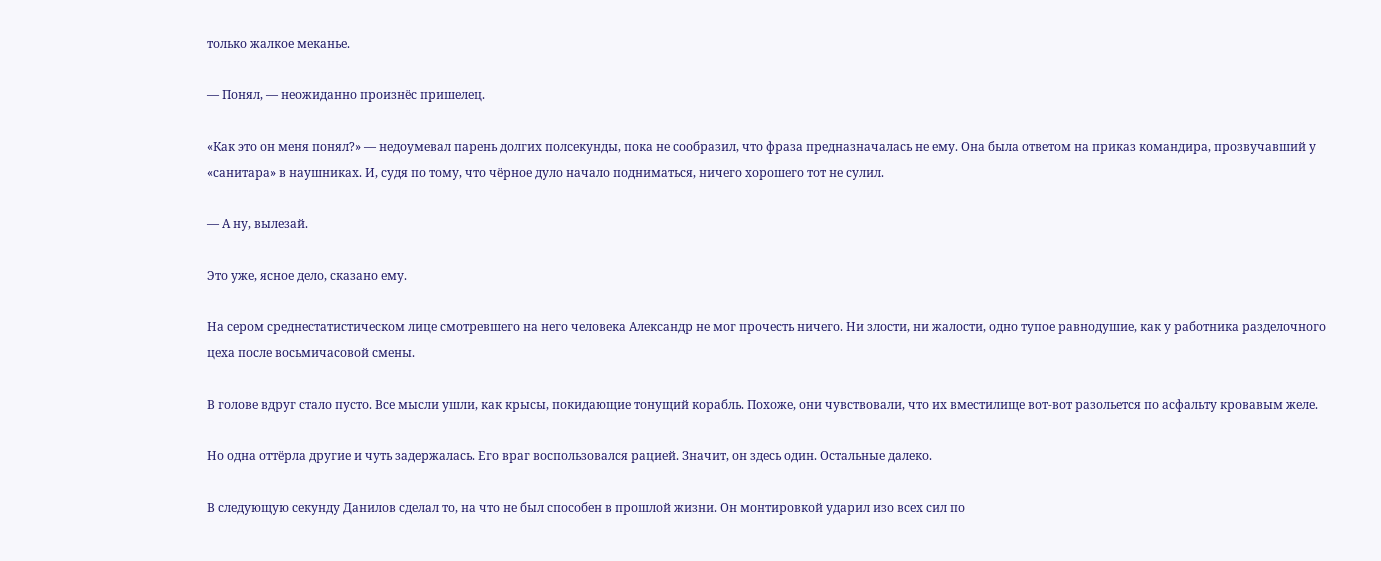только жалкое меканье.

— Понял, — неожиданно произнёс пришелец.

«Как это он меня понял?» — недоумевал парень долгих полсекунды, пока не сообразил, что фраза предназначалась не ему. Она была ответом на приказ командира, прозвучавший у «санитара» в наушниках. И, судя по тому, что чёрное дуло начало подниматься, ничего хорошего тот не сулил.

— А ну, вылезай.

Это уже, ясное дело, сказано ему.

На сером среднестатистическом лице смотревшего на него человека Александр не мог прочесть ничего. Ни злости, ни жалости, одно тупое равнодушие, как у работника разделочного цеха после восьмичасовой смены.

В голове вдруг стало пусто. Все мысли ушли, как крысы, покидающие тонущий корабль. Похоже, они чувствовали, что их вместилище вот-вот разольется по асфальту кровавым желе.

Но одна оттёрла другие и чуть задержалась. Его враг воспользовался рацией. Значит, он здесь один. Остальные далеко.

В следующую секунду Данилов сделал то, на что не был способен в прошлой жизни. Он монтировкой ударил изо всех сил по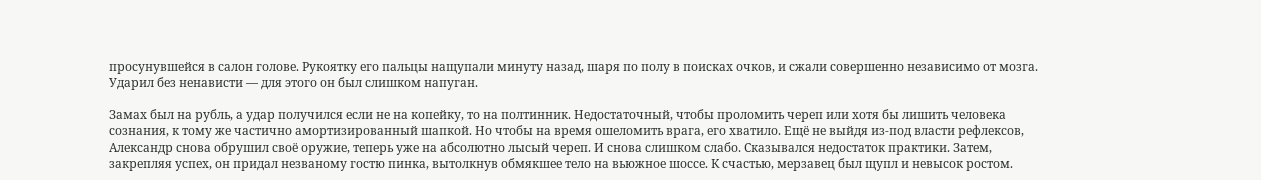просунувшейся в салон голове. Рукоятку его пальцы нащупали минуту назад, шаря по полу в поисках очков, и сжали совершенно независимо от мозга. Ударил без ненависти — для этого он был слишком напуган.

Замах был на рубль, а удар получился если не на копейку, то на полтинник. Недостаточный, чтобы проломить череп или хотя бы лишить человека сознания, к тому же частично амортизированный шапкой. Но чтобы на время ошеломить врага, его хватило. Ещё не выйдя из-под власти рефлексов, Александр снова обрушил своё оружие, теперь уже на абсолютно лысый череп. И снова слишком слабо. Сказывался недостаток практики. Затем, закрепляя успех, он придал незваному гостю пинка, вытолкнув обмякшее тело на вьюжное шоссе. К счастью, мерзавец был щупл и невысок ростом.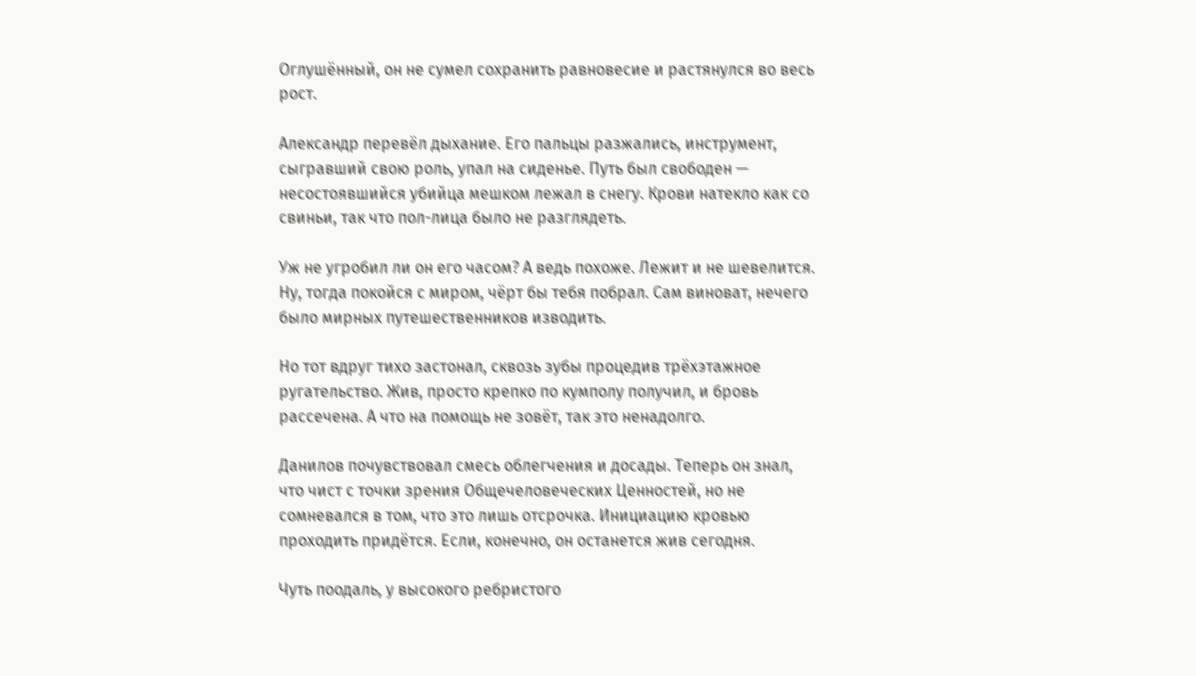Оглушённый, он не сумел сохранить равновесие и растянулся во весь рост.

Александр перевёл дыхание. Его пальцы разжались, инструмент, сыгравший свою роль, упал на сиденье. Путь был свободен — несостоявшийся убийца мешком лежал в снегу. Крови натекло как со свиньи, так что пол-лица было не разглядеть.

Уж не угробил ли он его часом? А ведь похоже. Лежит и не шевелится. Ну, тогда покойся с миром, чёрт бы тебя побрал. Сам виноват, нечего было мирных путешественников изводить.

Но тот вдруг тихо застонал, сквозь зубы процедив трёхэтажное ругательство. Жив, просто крепко по кумполу получил, и бровь рассечена. А что на помощь не зовёт, так это ненадолго.

Данилов почувствовал смесь облегчения и досады. Теперь он знал, что чист с точки зрения Общечеловеческих Ценностей, но не сомневался в том, что это лишь отсрочка. Инициацию кровью проходить придётся. Если, конечно, он останется жив сегодня.

Чуть поодаль, у высокого ребристого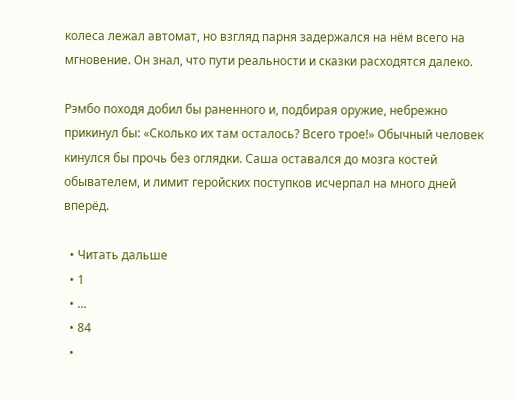колеса лежал автомат, но взгляд парня задержался на нём всего на мгновение. Он знал, что пути реальности и сказки расходятся далеко.

Рэмбо походя добил бы раненного и, подбирая оружие, небрежно прикинул бы: «Сколько их там осталось? Всего трое!» Обычный человек кинулся бы прочь без оглядки. Саша оставался до мозга костей обывателем, и лимит геройских поступков исчерпал на много дней вперёд.

  • Читать дальше
  • 1
  • ...
  • 84
  •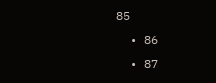85
  • 86
  • 87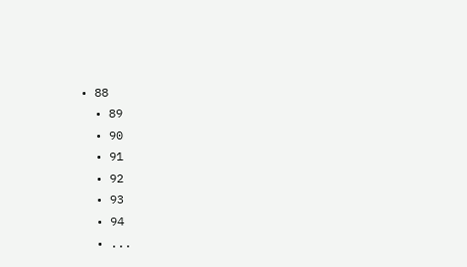• 88
  • 89
  • 90
  • 91
  • 92
  • 93
  • 94
  • ...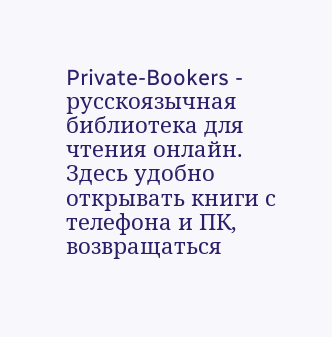Private-Bookers - русскоязычная библиотека для чтения онлайн. Здесь удобно открывать книги с телефона и ПК, возвращаться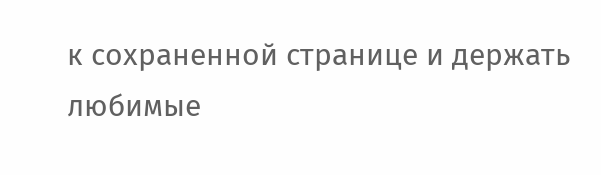к сохраненной странице и держать любимые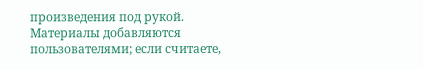произведения под рукой. Материалы добавляются пользователями; если считаете,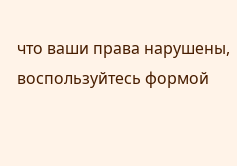что ваши права нарушены, воспользуйтесь формой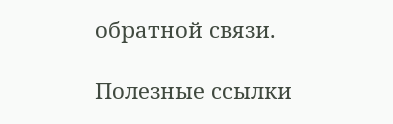обратной связи.

Полезные ссылки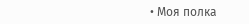• Моя полка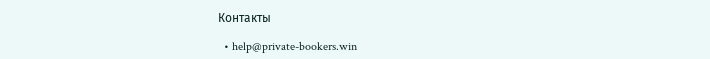Контакты

  • help@private-bookers.win